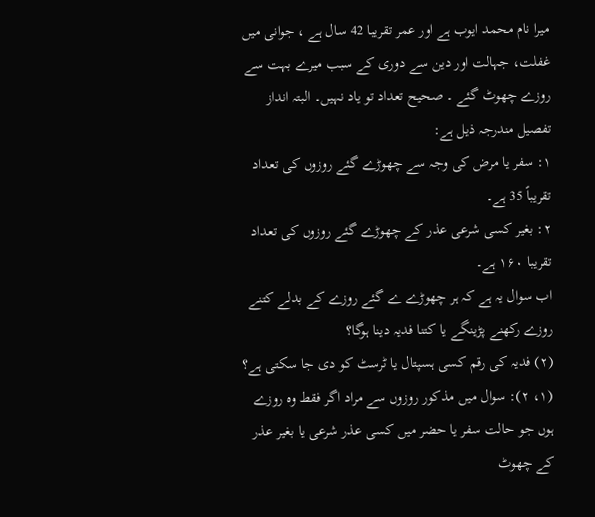میرا نام محمد ایوب ہے اور عمر تقریبا 42 سال ہے ، جوانی میں غفلت، جہالت اور دین سے دوری کے سبب میرے بہت سے روزے چھوٹ گئے ۔ صحیح تعداد تو یاد نہیں۔ البتہ انداز تفصیل مندرجہ ذیل ہے:
۱: سفر یا مرض کی وجہ سے چھوڑے گئے روزوں کی تعداد تقریباً 35 ہے۔
۲: بغیر کسی شرعی عذر کے چھوڑے گئے روزوں کی تعداد تقریبا ۱۶۰ ہے۔
اب سوال یہ ہے کہ ہر چھوڑے ے گئے روزے کے بدلے کتنے روزے رکھنے پڑینگے یا کتنا فدیہ دینا ہوگا؟
(۲) فدیہ کی رقم کسی ہسپتال یا ٹرسٹ کو دی جا سکتی ہے؟
(۱، ۲): سوال میں مذکور روزوں سے مراد اگر فقط وہ روزے ہوں جو حالت سفر یا حضر میں کسی عذر شرعی یا بغیر عذر کے چھوٹ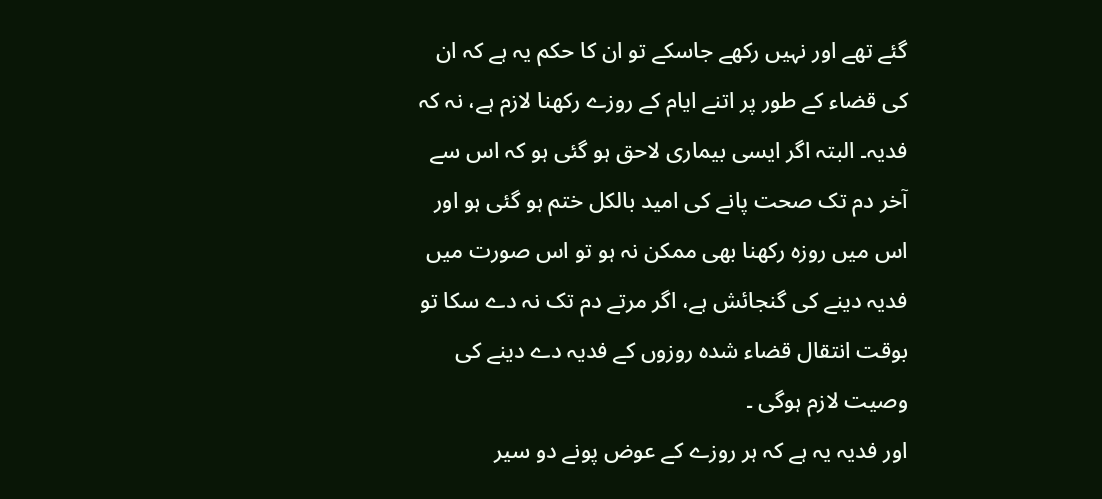گئے تھے اور نہیں رکھے جاسکے تو ان کا حکم یہ ہے کہ ان کی قضاء کے طور پر اتنے ایام کے روزے رکھنا لازم ہے، نہ کہ فدیہ۔ البتہ اگر ایسی بیماری لاحق ہو گئی ہو کہ اس سے آخر دم تک صحت پانے کی امید بالکل ختم ہو گئی ہو اور اس میں روزہ رکھنا بھی ممکن نہ ہو تو اس صورت میں فدیہ دینے کی گنجائش ہے، اگر مرتے دم تک نہ دے سکا تو بوقت انتقال قضاء شدہ روزوں کے فدیہ دے دینے کی وصیت لازم ہوگی ۔
اور فدیہ یہ ہے کہ ہر روزے کے عوض پونے دو سیر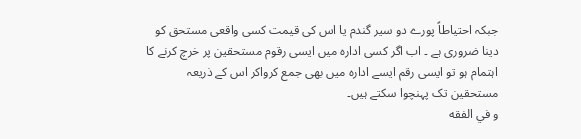جبکہ احتیاطاً پورے دو سیر گندم یا اس کی قیمت کسی واقعی مستحق کو دینا ضروری ہے ۔ اب اگر کسی ادارہ میں ایسی رقوم مستحقین پر خرچ کرنے کا اہتمام ہو تو ایسی رقم ایسے ادارہ میں بھی جمع کرواکر اس کے ذریعہ مستحقین تک پہنچوا سکتے ہیں۔
و في الفقه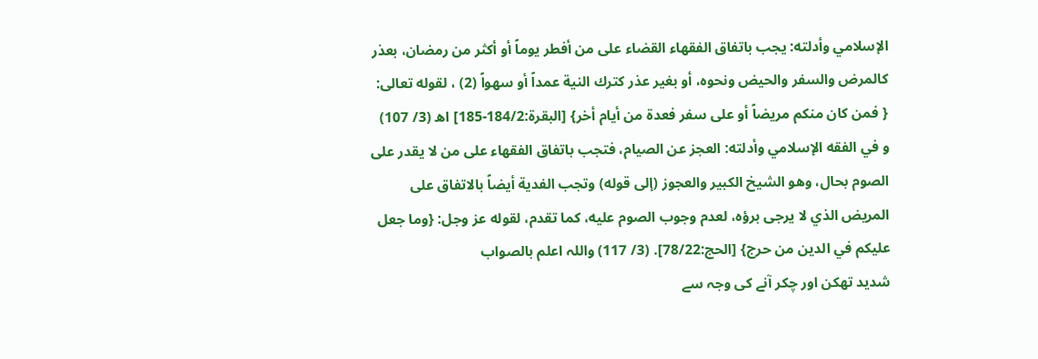الإسلامي وأدلته: يجب باتفاق الفقهاء القضاء على من أفطر يوماً أو أكثر من رمضان، بعذر كالمرض والسفر والحيض ونحوه، أو بغير عذر كترك النية عمداً أو سهواً (2) ، لقوله تعالى: { فمن كان منكم مريضاً أو على سفر فعدة من أيام أخر} [البقرة:184/2-185] اھ (3/ 107)
و في الفقه الإسلامي وأدلته: العجز عن الصيام، فتجب باتفاق الفقهاء على من لا يقدر على الصوم بحال، وهو الشيخ الكبير والعجوز (إلى قوله) وتجب الفدية أيضاً بالاتفاق على المريض الذي لا يرجى برؤه، لعدم وجوب الصوم عليه، كما تقدم، لقوله عز وجل: {وما جعل عليكم في الدين من حرج} [الحج:78/22]. (3/ 117) واللہ اعلم بالصواب
شدید تھکن اور چکر آنے کی وجہ سے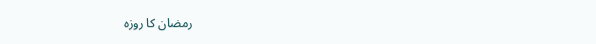رمضان کا روزہ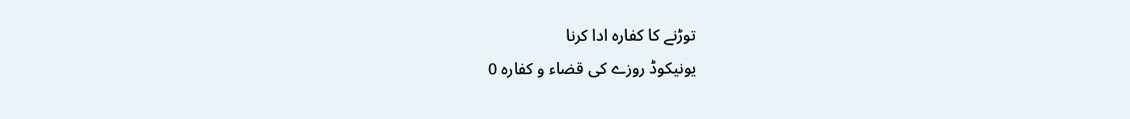توڑنے کا کفارہ ادا کرنا
یونیکوڈ روزے کی قضاء و کفارہ 0